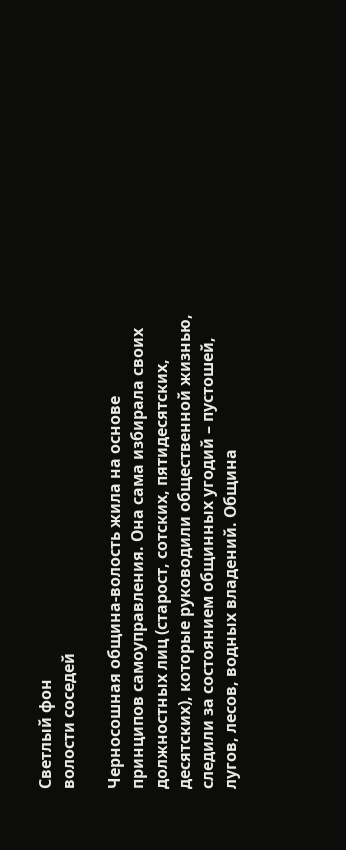Светлый фон
волости соседей

Черносошная община-волость жила на основе принципов самоуправления. Она сама избирала своих должностных лиц (старост, сотских, пятидесятских, десятских), которые руководили общественной жизнью, следили за состоянием общинных угодий – пустошей, лугов, лесов, водных владений. Община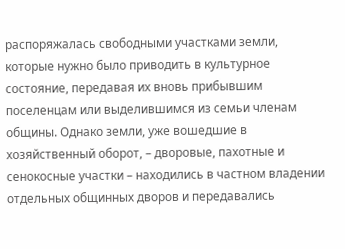распоряжалась свободными участками земли, которые нужно было приводить в культурное состояние, передавая их вновь прибывшим поселенцам или выделившимся из семьи членам общины. Однако земли, уже вошедшие в хозяйственный оборот, – дворовые, пахотные и сенокосные участки – находились в частном владении отдельных общинных дворов и передавались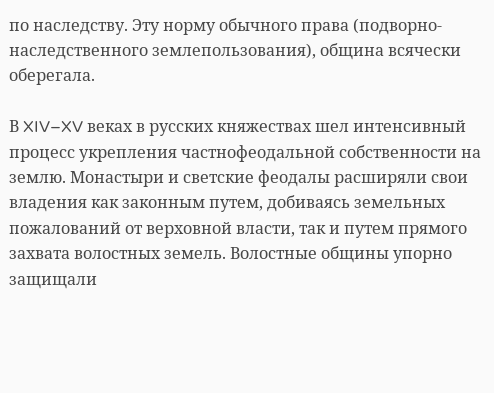по наследству. Эту норму обычного права (подворно-наследственного землепользования), община всячески оберегала.

В XIV–XV веках в русских княжествах шел интенсивный процесс укрепления частнофеодальной собственности на землю. Монастыри и светские феодалы расширяли свои владения как законным путем, добиваясь земельных пожалований от верховной власти, так и путем прямого захвата волостных земель. Волостные общины упорно защищали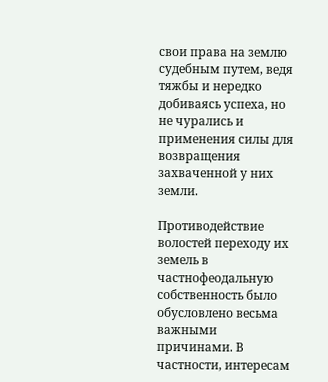свои права на землю судебным путем, ведя тяжбы и нередко добиваясь успеха, но не чурались и применения силы для возвращения захваченной у них земли.

Противодействие волостей переходу их земель в частнофеодальную собственность было обусловлено весьма важными причинами. В частности, интересам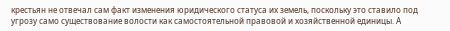крестьян не отвечал сам факт изменения юридического статуса их земель, поскольку это ставило под угрозу само существование волости как самостоятельной правовой и хозяйственной единицы. А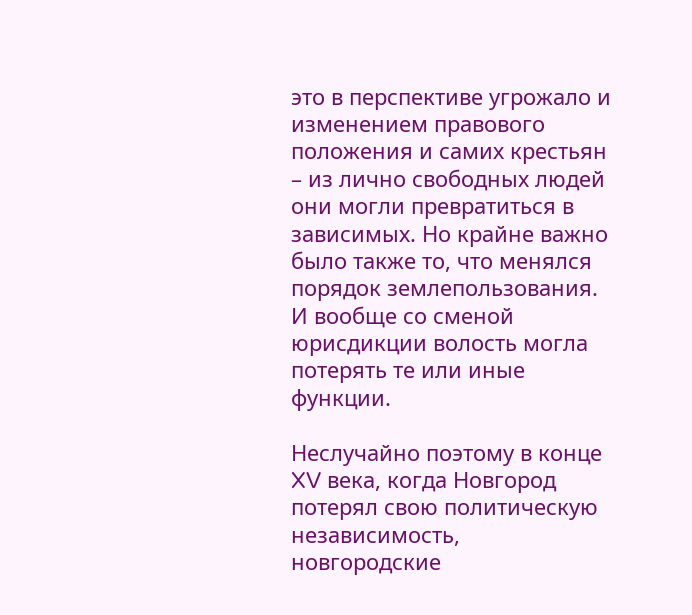это в перспективе угрожало и изменением правового положения и самих крестьян – из лично свободных людей они могли превратиться в зависимых. Но крайне важно было также то, что менялся порядок землепользования. И вообще со сменой юрисдикции волость могла потерять те или иные функции.

Неслучайно поэтому в конце XV века, когда Новгород потерял свою политическую независимость, новгородские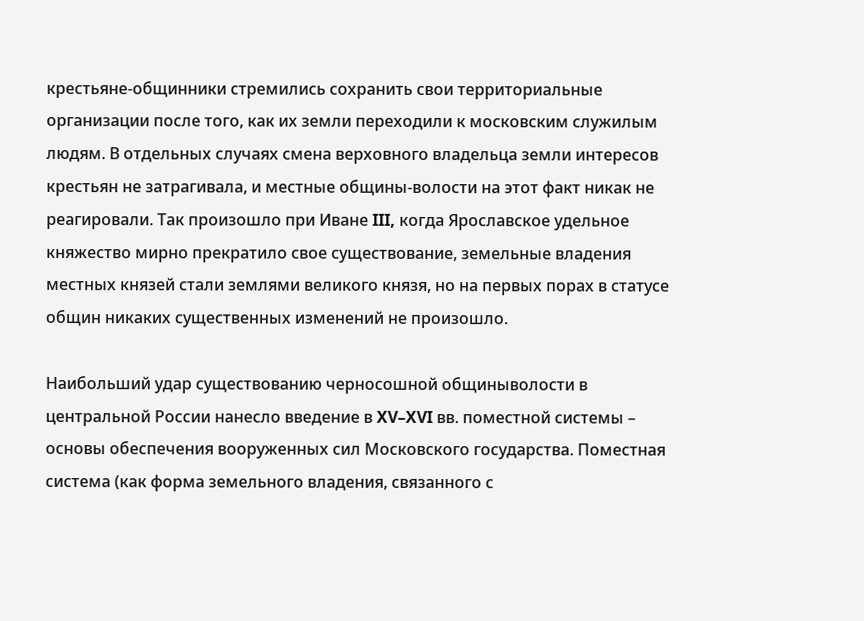крестьяне-общинники стремились сохранить свои территориальные организации после того, как их земли переходили к московским служилым людям. В отдельных случаях смена верховного владельца земли интересов крестьян не затрагивала, и местные общины-волости на этот факт никак не реагировали. Так произошло при Иване III, когда Ярославское удельное княжество мирно прекратило свое существование, земельные владения местных князей стали землями великого князя, но на первых порах в статусе общин никаких существенных изменений не произошло.

Наибольший удар существованию черносошной общиныволости в центральной России нанесло введение в XV–XVI вв. поместной системы – основы обеспечения вооруженных сил Московского государства. Поместная система (как форма земельного владения, связанного с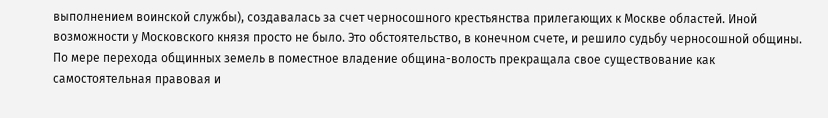выполнением воинской службы), создавалась за счет черносошного крестьянства прилегающих к Москве областей. Иной возможности у Московского князя просто не было. Это обстоятельство, в конечном счете, и решило судьбу черносошной общины. По мере перехода общинных земель в поместное владение община-волость прекращала свое существование как самостоятельная правовая и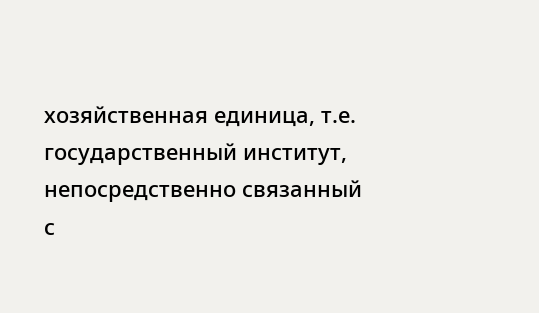хозяйственная единица, т.е. государственный институт, непосредственно связанный с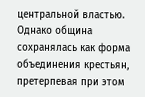центральной властью. Однако община сохранялась как форма объединения крестьян, претерпевая при этом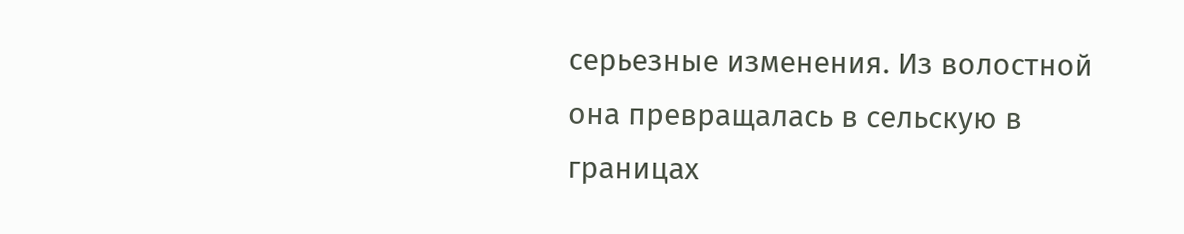серьезные изменения. Из волостной она превращалась в сельскую в границах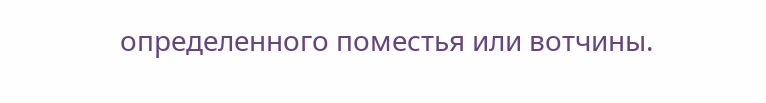определенного поместья или вотчины.